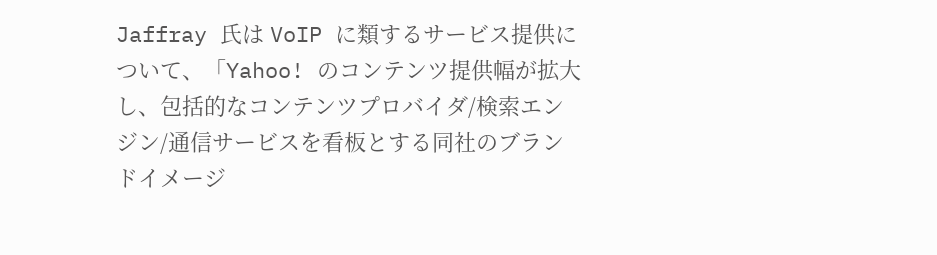Jaffray 氏は VoIP に類するサービス提供について、「Yahoo! のコンテンツ提供幅が拡大し、包括的なコンテンツプロバイダ/検索エンジン/通信サービスを看板とする同社のブランドイメージ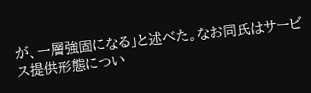が、一層強固になる」と述べた。なお同氏はサービス提供形態につい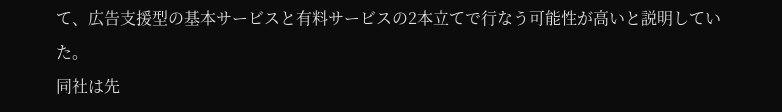て、広告支援型の基本サービスと有料サービスの2本立てで行なう可能性が高いと説明していた。
同社は先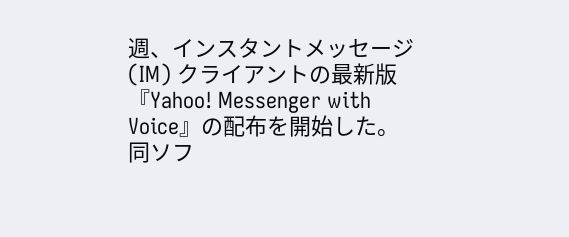週、インスタントメッセージ (IM) クライアントの最新版『Yahoo! Messenger with Voice』の配布を開始した。同ソフ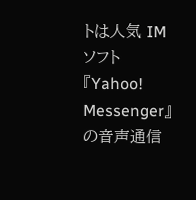トは人気 IM ソフト『Yahoo! Messenger』の音声通信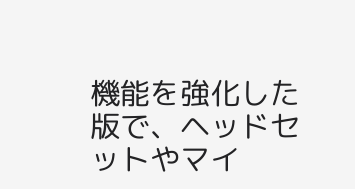機能を強化した版で、ヘッドセットやマイ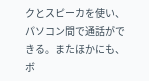クとスピーカを使い、パソコン間で通話ができる。またほかにも、ボ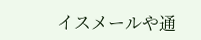イスメールや通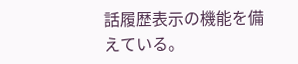話履歴表示の機能を備えている。